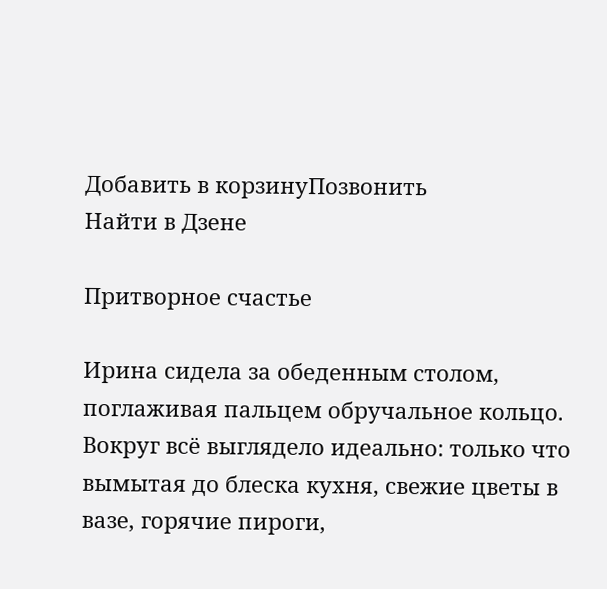Добавить в корзинуПозвонить
Найти в Дзене

Притворное счастье

Ирина сидела за обеденным столом, поглаживая пальцем обручальное кольцо. Вокруг всё выглядело идеально: только что вымытая до блеска кухня, свежие цветы в вазе, горячие пироги,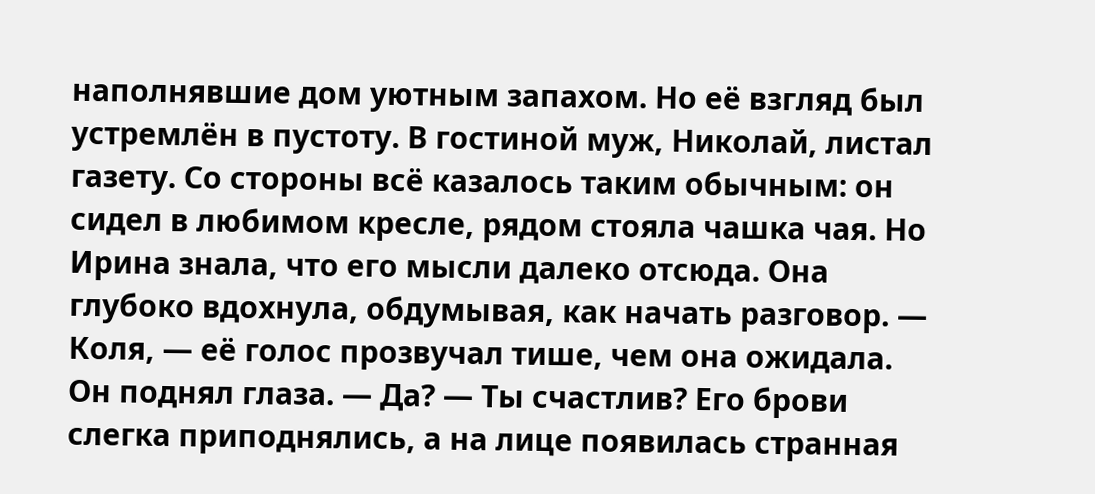наполнявшие дом уютным запахом. Но её взгляд был устремлён в пустоту. В гостиной муж, Николай, листал газету. Со стороны всё казалось таким обычным: он сидел в любимом кресле, рядом стояла чашка чая. Но Ирина знала, что его мысли далеко отсюда. Она глубоко вдохнула, обдумывая, как начать разговор. — Коля, — её голос прозвучал тише, чем она ожидала. Он поднял глаза. — Да? — Ты счастлив? Его брови слегка приподнялись, а на лице появилась странная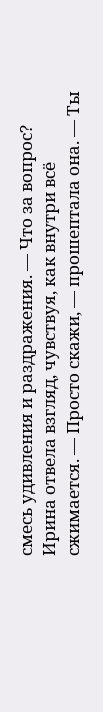смесь удивления и раздражения. — Что за вопрос? Ирина отвела взгляд, чувствуя, как внутри всё сжимается. — Просто скажи, — прошептала она. — Ты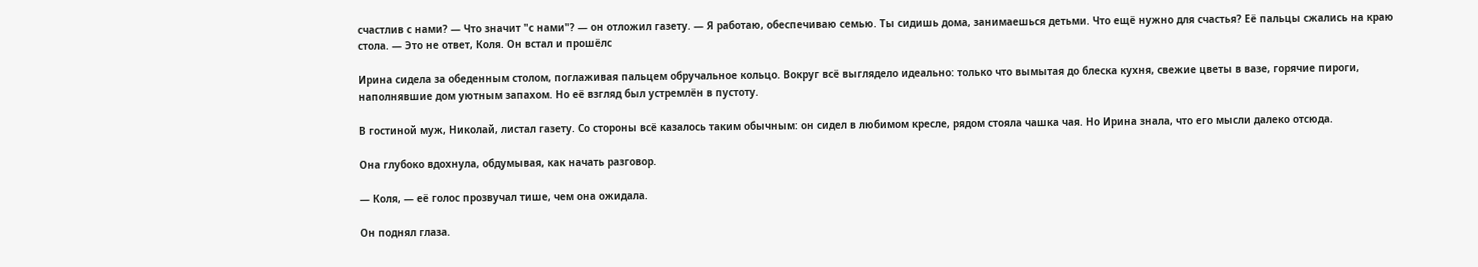счастлив с нами? — Что значит "с нами"? — он отложил газету. — Я работаю, обеспечиваю семью. Ты сидишь дома, занимаешься детьми. Что ещё нужно для счастья? Её пальцы сжались на краю стола. — Это не ответ, Коля. Он встал и прошёлс

Ирина сидела за обеденным столом, поглаживая пальцем обручальное кольцо. Вокруг всё выглядело идеально: только что вымытая до блеска кухня, свежие цветы в вазе, горячие пироги, наполнявшие дом уютным запахом. Но её взгляд был устремлён в пустоту.

В гостиной муж, Николай, листал газету. Со стороны всё казалось таким обычным: он сидел в любимом кресле, рядом стояла чашка чая. Но Ирина знала, что его мысли далеко отсюда.

Она глубоко вдохнула, обдумывая, как начать разговор.

— Коля, — её голос прозвучал тише, чем она ожидала.

Он поднял глаза.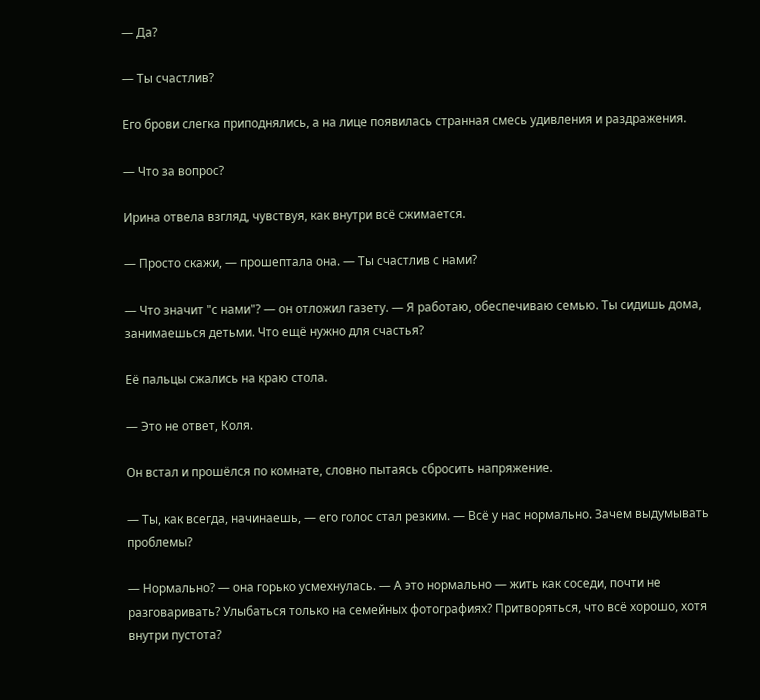— Да?

— Ты счастлив?

Его брови слегка приподнялись, а на лице появилась странная смесь удивления и раздражения.

— Что за вопрос?

Ирина отвела взгляд, чувствуя, как внутри всё сжимается.

— Просто скажи, — прошептала она. — Ты счастлив с нами?

— Что значит "с нами"? — он отложил газету. — Я работаю, обеспечиваю семью. Ты сидишь дома, занимаешься детьми. Что ещё нужно для счастья?

Её пальцы сжались на краю стола.

— Это не ответ, Коля.

Он встал и прошёлся по комнате, словно пытаясь сбросить напряжение.

— Ты, как всегда, начинаешь, — его голос стал резким. — Всё у нас нормально. Зачем выдумывать проблемы?

— Нормально? — она горько усмехнулась. — А это нормально — жить как соседи, почти не разговаривать? Улыбаться только на семейных фотографиях? Притворяться, что всё хорошо, хотя внутри пустота?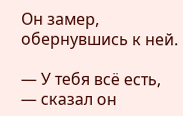Он замер, обернувшись к ней.

— У тебя всё есть, — сказал он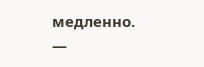медленно. —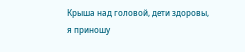Крыша над головой, дети здоровы, я приношу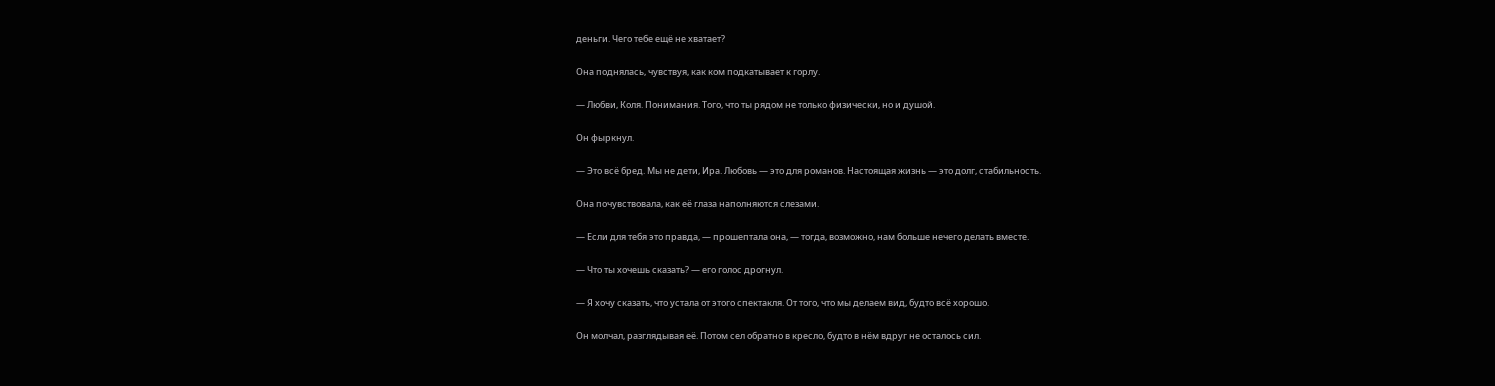деньги. Чего тебе ещё не хватает?

Она поднялась, чувствуя, как ком подкатывает к горлу.

— Любви, Коля. Понимания. Того, что ты рядом не только физически, но и душой.

Он фыркнул.

— Это всё бред. Мы не дети, Ира. Любовь — это для романов. Настоящая жизнь — это долг, стабильность.

Она почувствовала, как её глаза наполняются слезами.

— Если для тебя это правда, — прошептала она, — тогда, возможно, нам больше нечего делать вместе.

— Что ты хочешь сказать? — его голос дрогнул.

— Я хочу сказать, что устала от этого спектакля. От того, что мы делаем вид, будто всё хорошо.

Он молчал, разглядывая её. Потом сел обратно в кресло, будто в нём вдруг не осталось сил.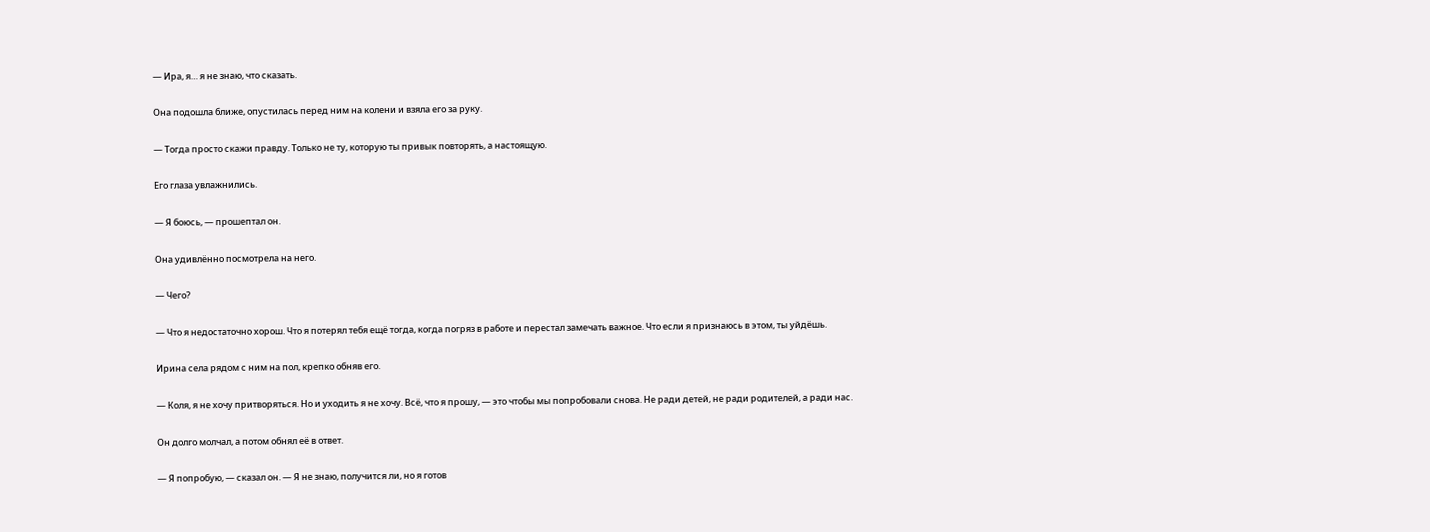— Ира, я… я не знаю, что сказать.

Она подошла ближе, опустилась перед ним на колени и взяла его за руку.

— Тогда просто скажи правду. Только не ту, которую ты привык повторять, а настоящую.

Его глаза увлажнились.

— Я боюсь, — прошептал он.

Она удивлённо посмотрела на него.

— Чего?

— Что я недостаточно хорош. Что я потерял тебя ещё тогда, когда погряз в работе и перестал замечать важное. Что если я признаюсь в этом, ты уйдёшь.

Ирина села рядом с ним на пол, крепко обняв его.

— Коля, я не хочу притворяться. Но и уходить я не хочу. Всё, что я прошу, — это чтобы мы попробовали снова. Не ради детей, не ради родителей, а ради нас.

Он долго молчал, а потом обнял её в ответ.

— Я попробую, — сказал он. — Я не знаю, получится ли, но я готов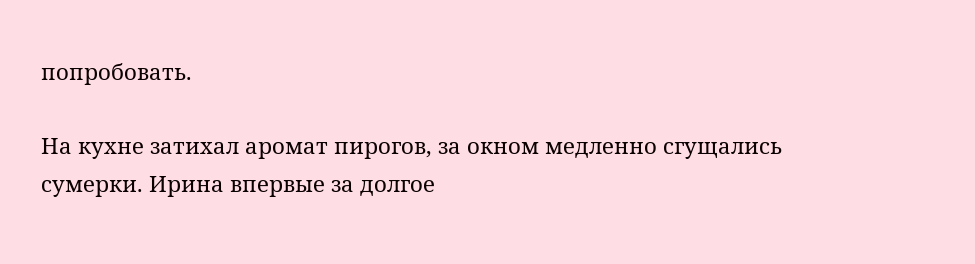попробовать.

На кухне затихал аромат пирогов, за окном медленно сгущались сумерки. Ирина впервые за долгое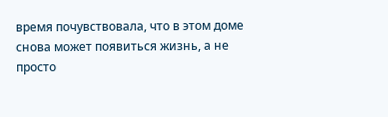время почувствовала, что в этом доме снова может появиться жизнь, а не просто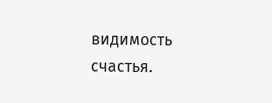видимость счастья.